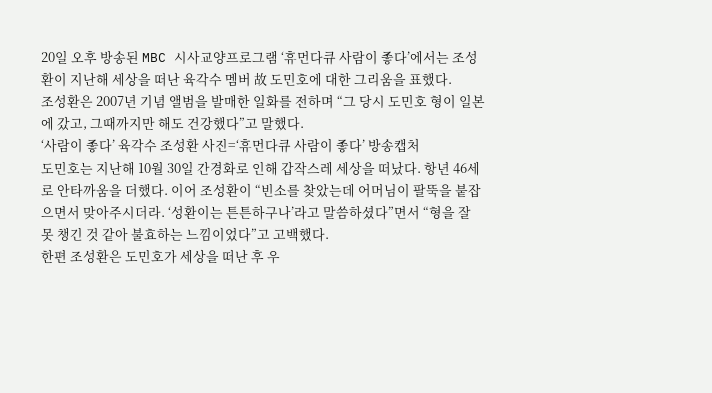20일 오후 방송된 MBC 시사교양프로그램 ‘휴먼다큐 사람이 좋다’에서는 조성환이 지난해 세상을 떠난 육각수 멤버 故 도민호에 대한 그리움을 표했다.
조성환은 2007년 기념 앨범을 발매한 일화를 전하며 “그 당시 도민호 형이 일본에 갔고, 그때까지만 해도 건강했다”고 말했다.
‘사람이 좋다’ 육각수 조성환 사진=‘휴먼다큐 사람이 좋다’ 방송캡처
도민호는 지난해 10월 30일 간경화로 인해 갑작스레 세상을 떠났다. 항년 46세로 안타까움을 더했다. 이어 조성환이 “빈소를 찾았는데 어머님이 팔뚝을 붙잡으면서 맞아주시더라. ‘성환이는 튼튼하구나’라고 말씀하셨다”면서 “형을 잘 못 챙긴 것 같아 불효하는 느낌이었다”고 고백했다.
한편 조성환은 도민호가 세상을 떠난 후 우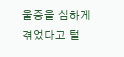울증을 심하게 겪었다고 털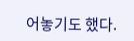어놓기도 했다.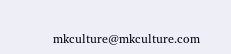mkculture@mkculture.com